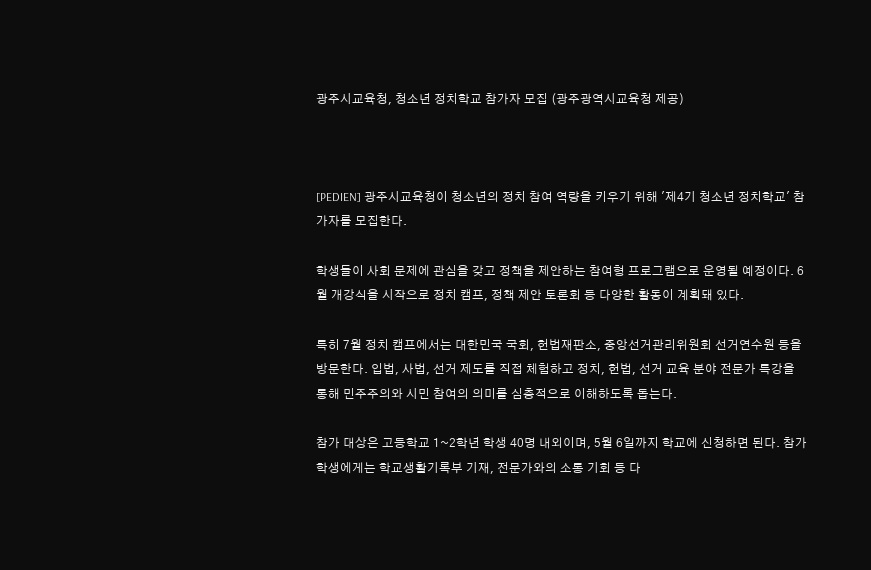광주시교육청, 청소년 정치학교 참가자 모집 (광주광역시교육청 제공)



[PEDIEN] 광주시교육청이 청소년의 정치 참여 역량을 키우기 위해 '제4기 청소년 정치학교' 참가자를 모집한다.

학생들이 사회 문제에 관심을 갖고 정책을 제안하는 참여형 프로그램으로 운영될 예정이다. 6월 개강식을 시작으로 정치 캠프, 정책 제안 토론회 등 다양한 활동이 계획돼 있다.

특히 7월 정치 캠프에서는 대한민국 국회, 헌법재판소, 중앙선거관리위원회 선거연수원 등을 방문한다. 입법, 사법, 선거 제도를 직접 체험하고 정치, 헌법, 선거 교육 분야 전문가 특강을 통해 민주주의와 시민 참여의 의미를 심층적으로 이해하도록 돕는다.

참가 대상은 고등학교 1~2학년 학생 40명 내외이며, 5월 6일까지 학교에 신청하면 된다. 참가 학생에게는 학교생활기록부 기재, 전문가와의 소통 기회 등 다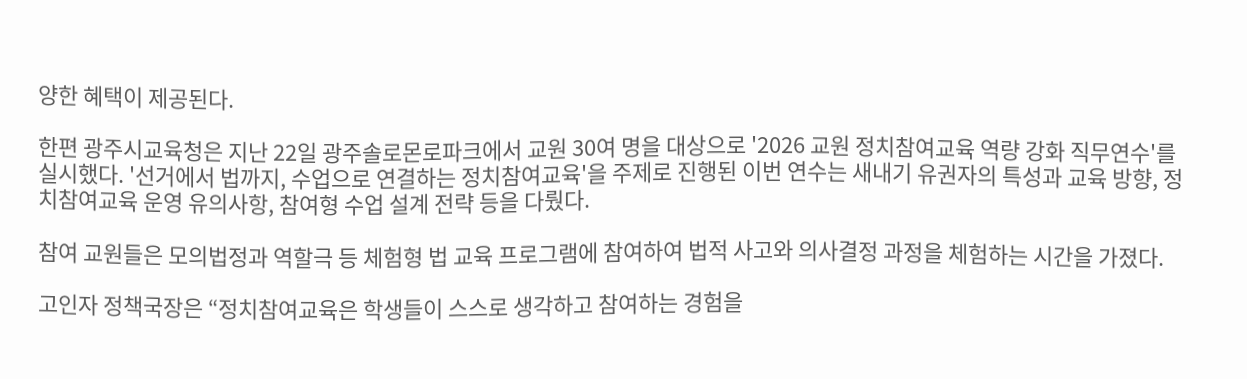양한 혜택이 제공된다.

한편 광주시교육청은 지난 22일 광주솔로몬로파크에서 교원 30여 명을 대상으로 '2026 교원 정치참여교육 역량 강화 직무연수'를 실시했다. '선거에서 법까지, 수업으로 연결하는 정치참여교육'을 주제로 진행된 이번 연수는 새내기 유권자의 특성과 교육 방향, 정치참여교육 운영 유의사항, 참여형 수업 설계 전략 등을 다뤘다.

참여 교원들은 모의법정과 역할극 등 체험형 법 교육 프로그램에 참여하여 법적 사고와 의사결정 과정을 체험하는 시간을 가졌다.

고인자 정책국장은 “정치참여교육은 학생들이 스스로 생각하고 참여하는 경험을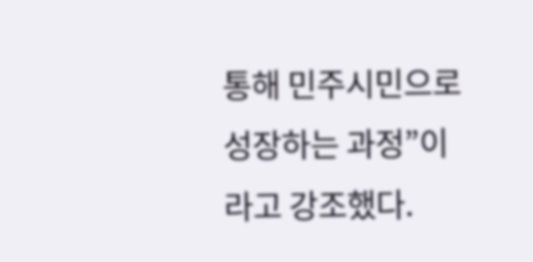통해 민주시민으로 성장하는 과정”이라고 강조했다.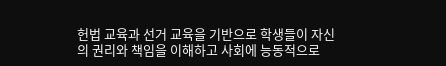헌법 교육과 선거 교육을 기반으로 학생들이 자신의 권리와 책임을 이해하고 사회에 능동적으로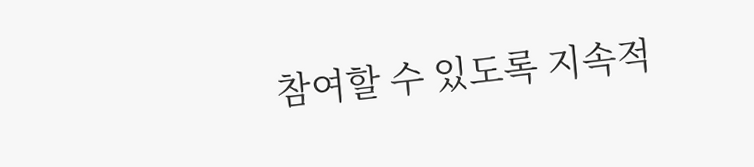참여할 수 있도록 지속적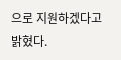으로 지원하겠다고 밝혔다.